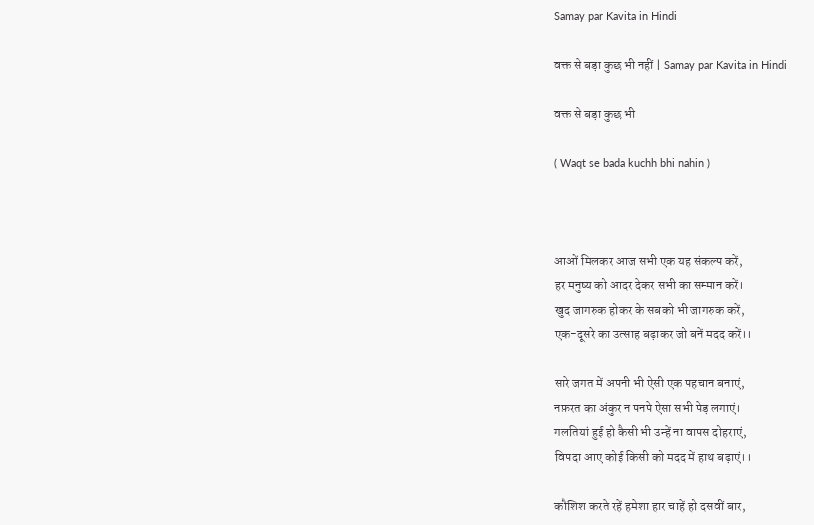Samay par Kavita in Hindi

वक्त से बड़ा कुछ भी नहीं | Samay par Kavita in Hindi

वक्त से बड़ा कुछ भी

( Waqt se bada kuchh bhi nahin )



आओं मिलकर आज सभी एक यह संकल्प करें,
हर मनुष्य को आदर देकर सभी का सम्मान करें।
खुद जागरुक होकर के सबको भी जागरुक करें,
एक-दूसरे का उत्साह बढ़ाकर जो बनें मदद करें।।

सारे जगत में अपनी भी ऐसी एक पहचान बनाएं,
नफ़रत का अंकुर न पनपे ऐसा सभी पेड़ लगाएं।
गलतियां हुई हो कैसी भी उन्हें ना वापस दोहराएं,
विपदा आए कोई किसी को मदद में हाथ बढ़ाएं।।

कौशिश करते रहें हमेशा हार चाहें हो दसवीं बार,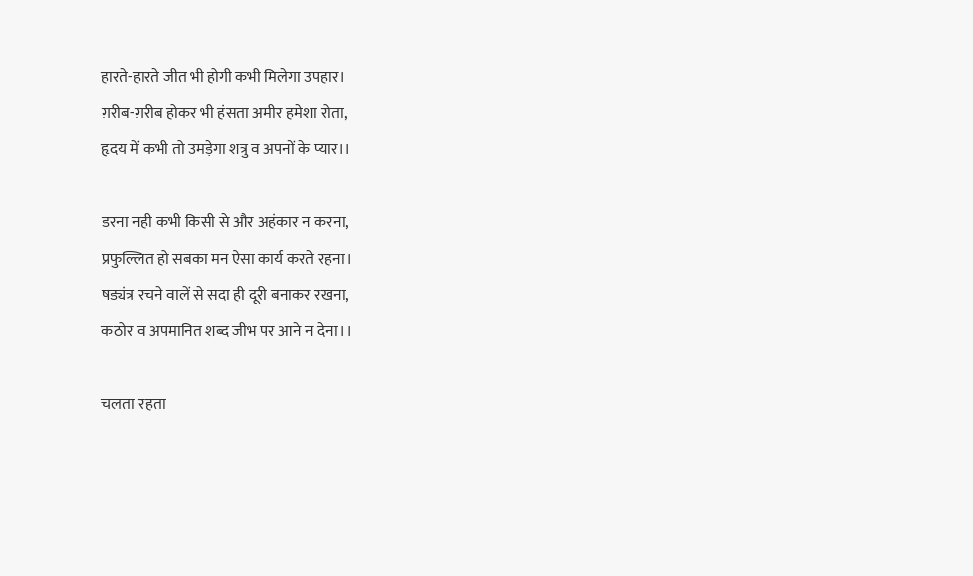हारते-हारते जीत भी होगी कभी मिलेगा उपहार।
ग़रीब-ग़रीब होकर भी हंसता अमीर हमेशा रोता,
हृदय में कभी तो उमड़ेगा शत्रु व अपनों के प्यार।।

डरना नही कभी किसी से और अहंकार न करना,
प्रफुल्लित हो सबका मन ऐसा कार्य करते रहना।
षड्यंत्र रचने वालें से सदा ही दूरी बनाकर रखना,
कठोर व अपमानित शब्द जीभ पर आने न देना।।

चलता रहता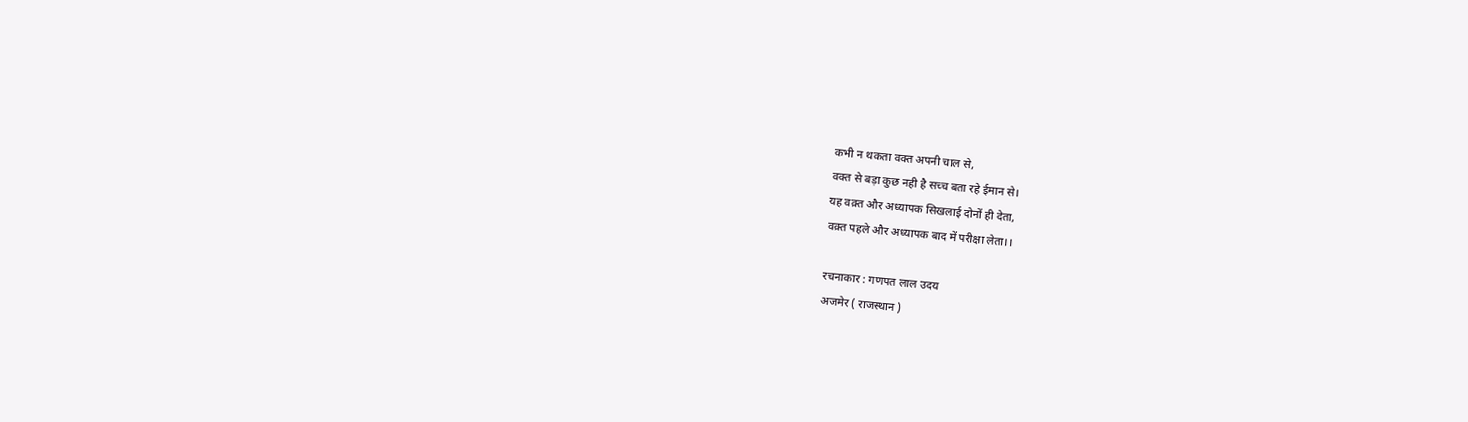कभी न थकता वक्त अपनी चाल से,
वक्त से बड़ा कुछ नही है सच्च बता रहे ईमान से।
यह वक़्त और अध्यापक सिखलाई दोनों ही देता,
वक़्त पहले और अध्यापक बाद में परीक्षा लेता।।

रचनाकार : गणपत लाल उदय
अजमेर ( राजस्थान )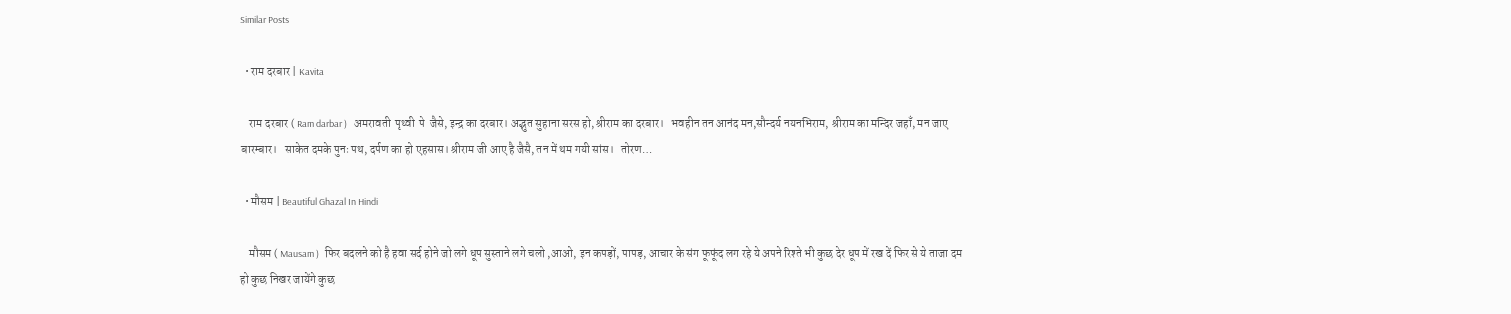Similar Posts

  • राम दरबार | Kavita

    राम दरबार ( Ram darbar )   अमरावती  पृथ्वी  पे  जैसे, इन्द्र का दरबार। अद्भुत सुहाना सरस हो, श्रीराम का दरबार।   भवहीन तन आनंद मन,सौन्दर्य नयनभिराम, श्रीराम का मन्दिर जहाँ, मन जाए बारम्बार।   साकेत दमके पुनः पथ, दर्पण का हो एहसास। श्रीराम जी आए है जैसै, तन में थम गयी सांस।   तोरण…

  • मौसम | Beautiful Ghazal In Hindi

    मौसम ( Mausam )   फिर बदलने को है हवा सर्द होने जो लगे धूप सुस्ताने लगे चलो ,आओ, इन कपड़ों, पापड़, आचार के संग फूफूंद लग रहे ये अपने रिश्ते भी कुछ देर धूप में रख दें फिर से ये ताजा दम हो कुछ निखर जायेंगे कुछ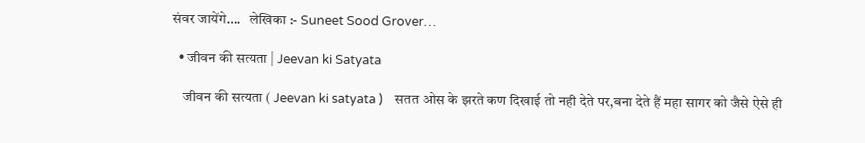संवर जायेंगे….   लेखिका :- Suneet Sood Grover…

  • जीवन की सत्यता | Jeevan ki Satyata

    जीवन की सत्यता ( Jeevan ki satyata )    सतत ओस के झरते कण दिखाई तो नही देते पर,बना देते हैं महा सागर को जैसे ऐसे ही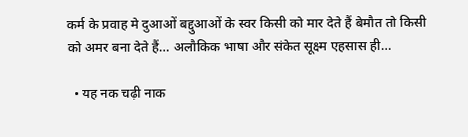कर्म के प्रवाह मे दुआओं बद्दुआओं के स्वर किसी को मार देते हैं बेमौत तो किसी को अमर बना देते हैं… अलौकिक भाषा और संकेत सूक्ष्म एहसास ही…

  • यह नक चढ़ी नाक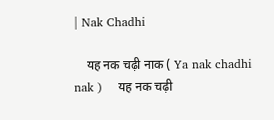| Nak Chadhi

    यह नक चढ़ी नाक ( Ya nak chadhi nak )    यह नक चढ़ी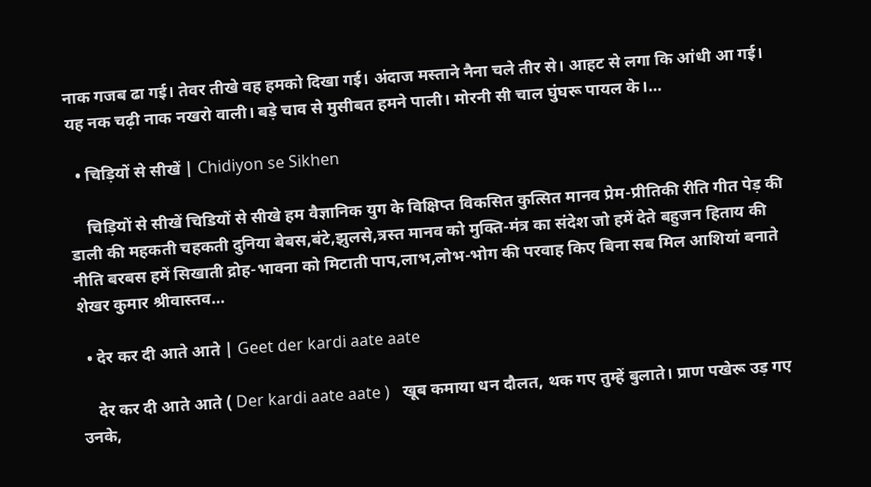नाक गजब ढा गई। तेवर तीखे वह हमको दिखा गई। अंदाज मस्ताने नैना चले तीर से। आहट से लगा कि आंधी आ गई। यह नक चढ़ी नाक नखरो वाली। बड़े चाव से मुसीबत हमने पाली। मोरनी सी चाल घुंघरू पायल के।…

  • चिड़ियों से सीखें | Chidiyon se Sikhen

    चिड़ियों से सीखें चिडियों से सीखे हम वैज्ञानिक युग के विक्षिप्त विकसित कुत्सित मानव प्रेम-प्रीतिकी रीति गीत पेड़ की डाली की महकती चहकती दुनिया बेबस,बंटे,झुलसे,त्रस्त मानव को मुक्ति-मंत्र का संदेश जो हमें देते बहुजन हिताय की नीति बरबस हमें सिखाती द्रोह-भावना को मिटाती पाप,लाभ,लोभ-भोग की परवाह किए बिना सब मिल आशियां बनाते शेखर कुमार श्रीवास्तव…

  • देर कर दी आते आते | Geet der kardi aate aate

    देर कर दी आते आते ( Der kardi aate aate )   खूब कमाया धन दौलत, थक गए तुम्हें बुलाते। प्राण पखेरू उड़ गए उनके,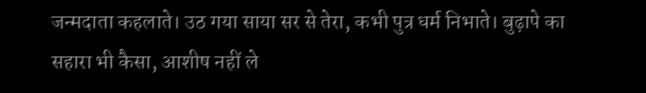जन्मदाता कहलाते। उठ गया साया सर से तेरा, कभी पुत्र धर्म निभाते। बुढ़ापे का सहारा भी कैसा, आशीष नहीं ले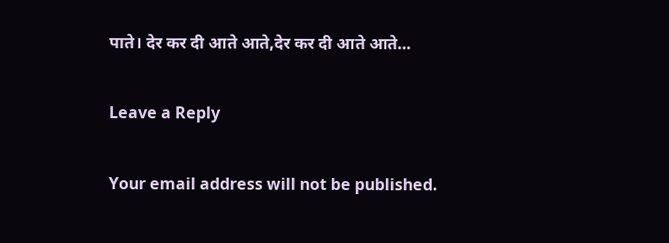पाते। देर कर दी आते आते,देर कर दी आते आते…

Leave a Reply

Your email address will not be published.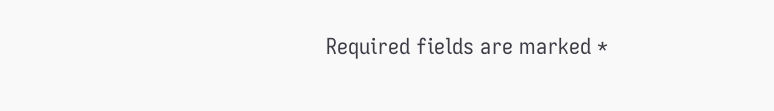Required fields are marked *